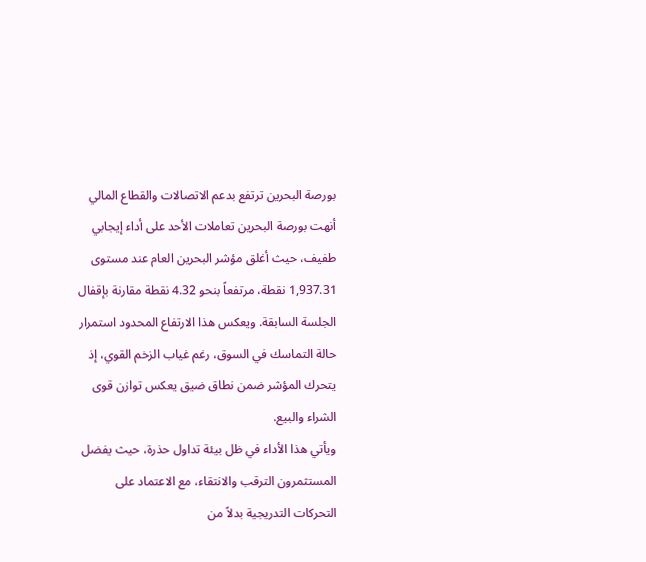بورصة البحرين ترتفع بدعم الاتصالات والقطاع المالي
أنهت بورصة البحرين تعاملات الأحد على أداء إيجابي طفيف، حيث أغلق مؤشر البحرين العام عند مستوى 1,937.31 نقطة، مرتفعاً بنحو 4.32 نقطة مقارنة بإقفال الجلسة السابقة. ويعكس هذا الارتفاع المحدود استمرار حالة التماسك في السوق، رغم غياب الزخم القوي، إذ يتحرك المؤشر ضمن نطاق ضيق يعكس توازن قوى الشراء والبيع.
ويأتي هذا الأداء في ظل بيئة تداول حذرة، حيث يفضل المستثمرون الترقب والانتقاء، مع الاعتماد على التحركات التدريجية بدلاً من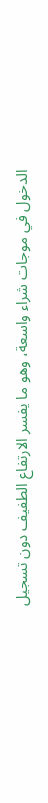الدخول في موجات شراء واسعة، وهو ما يفسر الارتفاع الطفيف دون تسجيل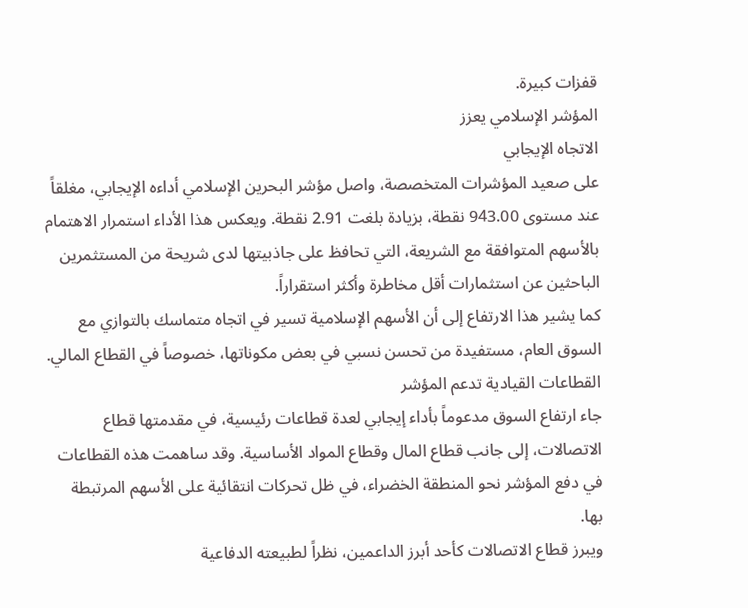قفزات كبيرة.
المؤشر الإسلامي يعزز
الاتجاه الإيجابي
على صعيد المؤشرات المتخصصة، واصل مؤشر البحرين الإسلامي أداءه الإيجابي، مغلقاً عند مستوى 943.00 نقطة، بزيادة بلغت 2.91 نقطة. ويعكس هذا الأداء استمرار الاهتمام بالأسهم المتوافقة مع الشريعة، التي تحافظ على جاذبيتها لدى شريحة من المستثمرين الباحثين عن استثمارات أقل مخاطرة وأكثر استقراراً.
كما يشير هذا الارتفاع إلى أن الأسهم الإسلامية تسير في اتجاه متماسك بالتوازي مع السوق العام، مستفيدة من تحسن نسبي في بعض مكوناتها، خصوصاً في القطاع المالي.
القطاعات القيادية تدعم المؤشر
جاء ارتفاع السوق مدعوماً بأداء إيجابي لعدة قطاعات رئيسية، في مقدمتها قطاع الاتصالات، إلى جانب قطاع المال وقطاع المواد الأساسية. وقد ساهمت هذه القطاعات في دفع المؤشر نحو المنطقة الخضراء، في ظل تحركات انتقائية على الأسهم المرتبطة بها.
ويبرز قطاع الاتصالات كأحد أبرز الداعمين، نظراً لطبيعته الدفاعية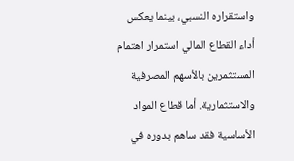واستقراره النسبي، بينما يعكس أداء القطاع المالي استمرار اهتمام المستثمرين بالأسهم المصرفية والاستثمارية. أما قطاع المواد الأساسية فقد ساهم بدوره في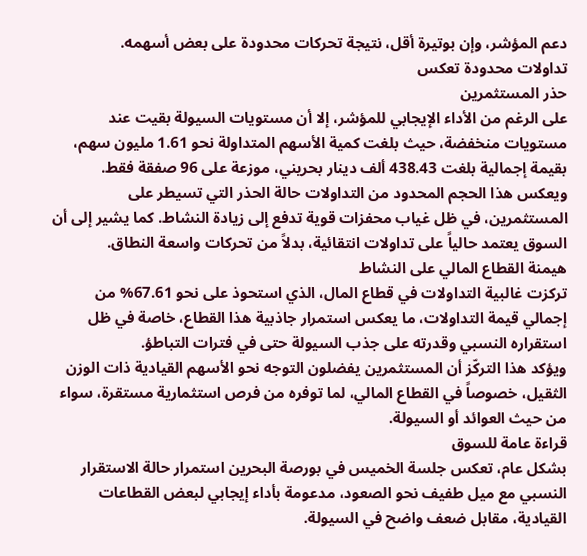دعم المؤشر، وإن بوتيرة أقل، نتيجة تحركات محدودة على بعض أسهمه.
تداولات محدودة تعكس
حذر المستثمرين
على الرغم من الأداء الإيجابي للمؤشر، إلا أن مستويات السيولة بقيت عند مستويات منخفضة، حيث بلغت كمية الأسهم المتداولة نحو 1.61 مليون سهم، بقيمة إجمالية بلغت 438.43 ألف دينار بحريني، موزعة على 96 صفقة فقط.
ويعكس هذا الحجم المحدود من التداولات حالة الحذر التي تسيطر على المستثمرين، في ظل غياب محفزات قوية تدفع إلى زيادة النشاط. كما يشير إلى أن السوق يعتمد حالياً على تداولات انتقائية، بدلاً من تحركات واسعة النطاق.
هيمنة القطاع المالي على النشاط
تركزت غالبية التداولات في قطاع المال، الذي استحوذ على نحو 67.61% من إجمالي قيمة التداولات، ما يعكس استمرار جاذبية هذا القطاع، خاصة في ظل استقراره النسبي وقدرته على جذب السيولة حتى في فترات التباطؤ.
ويؤكد هذا التركّز أن المستثمرين يفضلون التوجه نحو الأسهم القيادية ذات الوزن الثقيل، خصوصاً في القطاع المالي، لما توفره من فرص استثمارية مستقرة، سواء من حيث العوائد أو السيولة.
قراءة عامة للسوق
بشكل عام، تعكس جلسة الخميس في بورصة البحرين استمرار حالة الاستقرار النسبي مع ميل طفيف نحو الصعود، مدعومة بأداء إيجابي لبعض القطاعات القيادية، مقابل ضعف واضح في السيولة.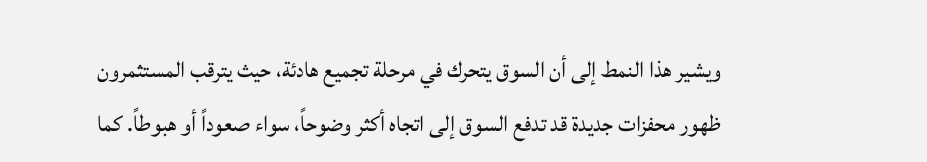ويشير هذا النمط إلى أن السوق يتحرك في مرحلة تجميع هادئة، حيث يترقب المستثمرون ظهور محفزات جديدة قد تدفع السوق إلى اتجاه أكثر وضوحاً، سواء صعوداً أو هبوطاً. كما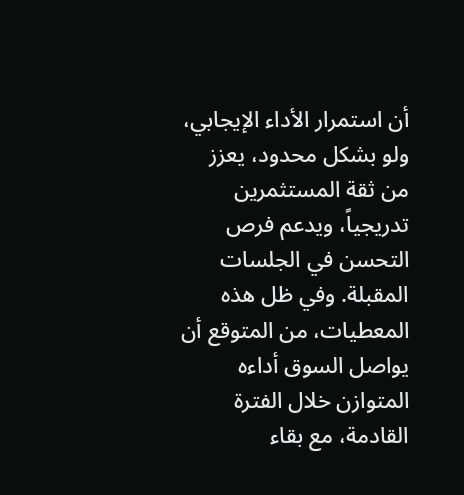أن استمرار الأداء الإيجابي، ولو بشكل محدود، يعزز من ثقة المستثمرين تدريجياً، ويدعم فرص التحسن في الجلسات المقبلة. وفي ظل هذه المعطيات، من المتوقع أن يواصل السوق أداءه المتوازن خلال الفترة القادمة، مع بقاء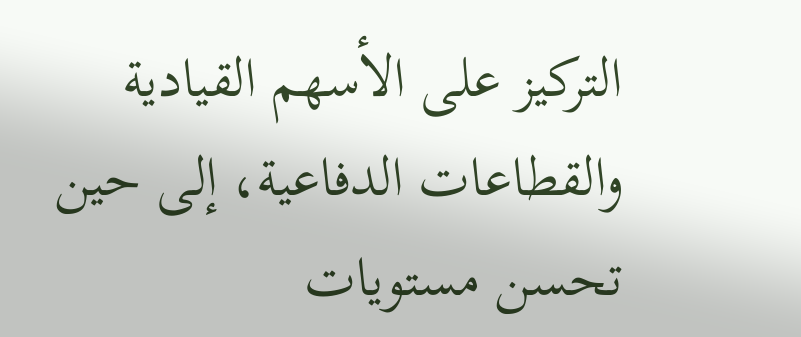التركيز على الأسهم القيادية والقطاعات الدفاعية، إلى حين تحسن مستويات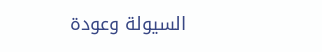السيولة وعودة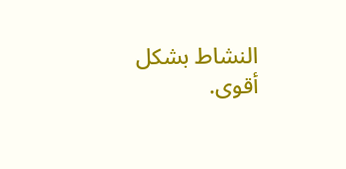النشاط بشكل أقوى.